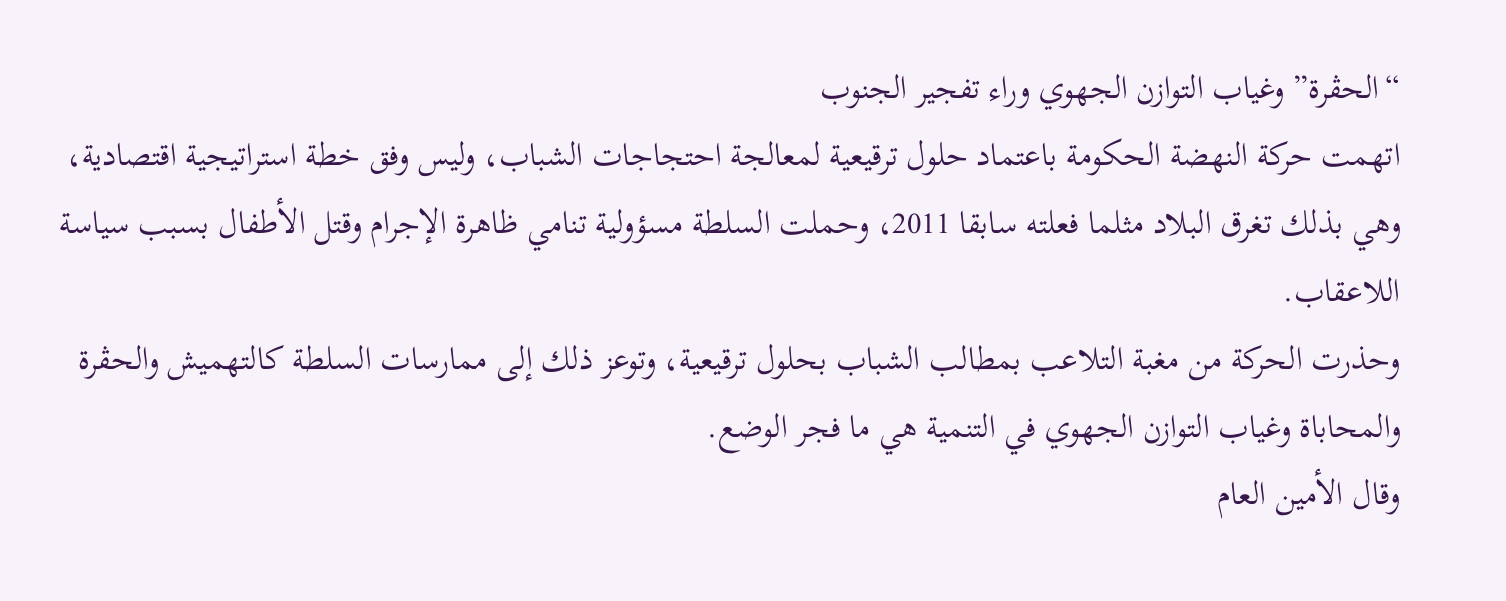“الحڤرة” وغياب التوازن الجهوي وراء تفجير الجنوب
اتهمت حركة النهضة الحكومة باعتماد حلول ترقيعية لمعالجة احتجاجات الشباب، وليس وفق خطة استراتيجية اقتصادية، وهي بذلك تغرق البلاد مثلما فعلته سابقا 2011، وحملت السلطة مسؤولية تنامي ظاهرة الإجرام وقتل الأطفال بسبب سياسة اللاعقاب.
وحذرت الحركة من مغبة التلاعب بمطالب الشباب بحلول ترقيعية، وتوعز ذلك إلى ممارسات السلطة كالتهميش والحڤرة والمحاباة وغياب التوازن الجهوي في التنمية هي ما فجر الوضع.
وقال الأمين العام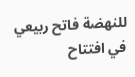للنهضة فاتح ربيعي في افتتاح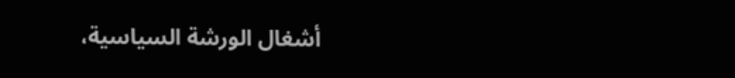أشغال الورشة السياسية،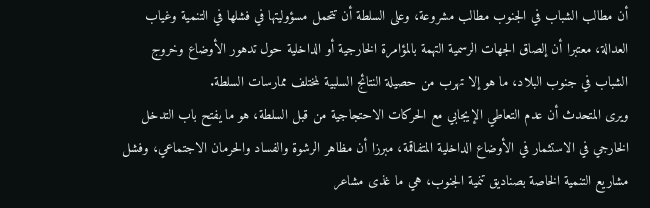أن مطالب الشباب في الجنوب مطالب مشروعة، وعلى السلطة أن تتحمل مسؤوليتها في فشلها في التنمية وغياب العدالة، معتبرا أن إلصاق الجهات الرسمية التهمة بالمؤامرة الخارجية أو الداخلية حول تدهور الأوضاع وخروج الشباب في جنوب البلاد، ما هو إلا تهرب من حصيلة النتائج السلبية لمختلف ممارسات السلطة.
ويرى المتحدث أن عدم التعاطي الإيجابي مع الحركات الاحتجاجية من قبل السلطة، هو ما يفتح باب التدخل الخارجي في الاستثمار في الأوضاع الداخلية المتفاقمة، مبرزا أن مظاهر الرشوة والفساد والحرمان الاجتماعي، وفشل مشاريع التنمية الخاصة بصناديق تنمية الجنوب، هي ما غذى مشاعر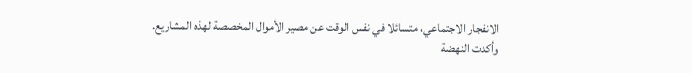الانفجار الاجتماعي، متسائلا في نفس الوقت عن مصير الأموال المخصصة لهذه المشاريع.
وأكدت النهضة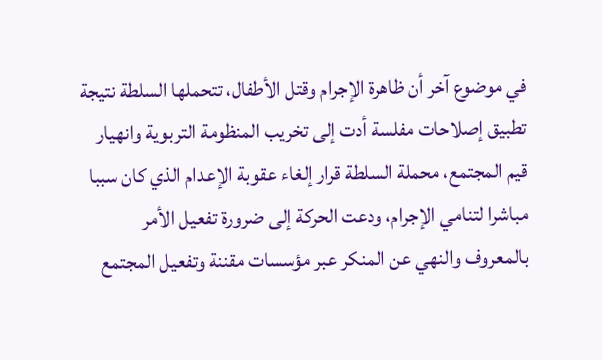في موضوع آخر أن ظاهرة الإجرام وقتل الأطفال، تتحملها السلطة نتيجة تطبيق إصلاحات مفلسة أدت إلى تخريب المنظومة التربوية وانهيار قيم المجتمع، محملة السلطة قرار إلغاء عقوبة الإعدام الذي كان سببا مباشرا لتنامي الإجرام، ودعت الحركة إلى ضرورة تفعيل الأمر بالمعروف والنهي عن المنكر عبر مؤسسات مقننة وتفعيل المجتمع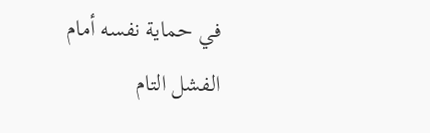في حماية نفسه أمام الفشل التام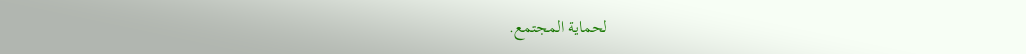لحماية المجتمع.